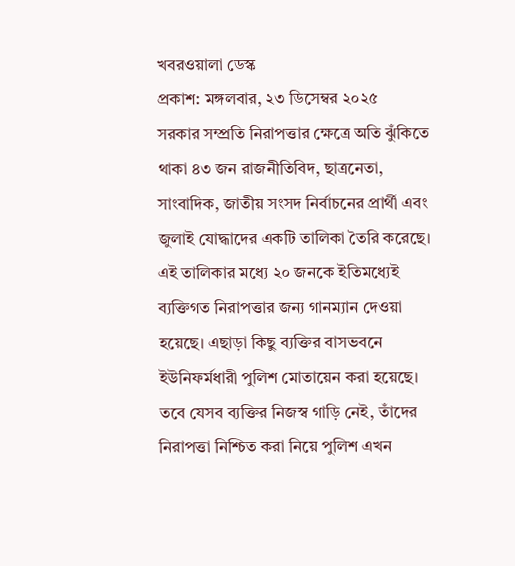খবরওয়ালা ডেস্ক
প্রকাশ: মঙ্গলবার, ২৩ ডিসেম্বর ২০২৫
সরকার সম্প্রতি নিরাপত্তার ক্ষেত্রে অতি ঝুঁকিতে থাকা ৪৩ জন রাজনীতিবিদ, ছাত্রনেতা, সাংবাদিক, জাতীয় সংসদ নির্বাচনের প্রার্থী এবং জুলাই যোদ্ধাদের একটি তালিকা তৈরি করেছে। এই তালিকার মধ্যে ২০ জনকে ইতিমধ্যেই ব্যক্তিগত নিরাপত্তার জন্য গানম্যান দেওয়া হয়েছে। এছাড়া কিছু ব্যক্তির বাসভবনে ইউনিফর্মধারী পুলিশ মোতায়েন করা হয়েছে। তবে যেসব ব্যক্তির নিজস্ব গাড়ি নেই, তাঁদের নিরাপত্তা নিশ্চিত করা নিয়ে পুলিশ এখন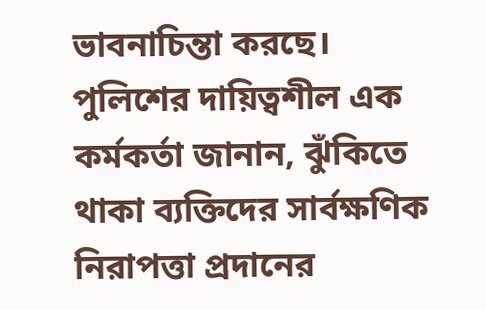ভাবনাচিন্তা করছে।
পুলিশের দায়িত্বশীল এক কর্মকর্তা জানান, ঝুঁকিতে থাকা ব্যক্তিদের সার্বক্ষণিক নিরাপত্তা প্রদানের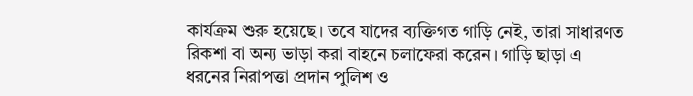কার্যক্রম শুরু হয়েছে। তবে যাদের ব্যক্তিগত গাড়ি নেই, তারা সাধারণত রিকশা বা অন্য ভাড়া করা বাহনে চলাফেরা করেন। গাড়ি ছাড়া এ ধরনের নিরাপত্তা প্রদান পুলিশ ও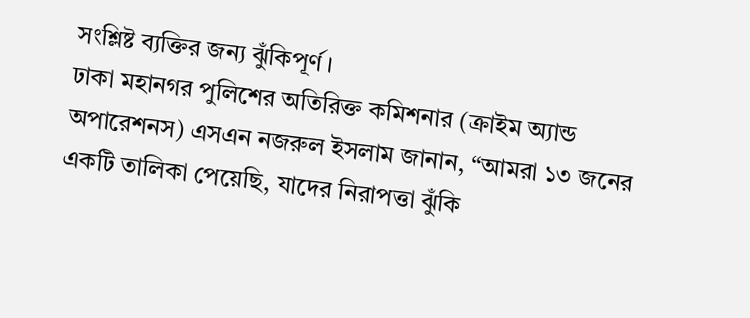সংশ্লিষ্ট ব্যক্তির জন্য ঝুঁকিপূর্ণ।
ঢাকা মহানগর পুলিশের অতিরিক্ত কমিশনার (ক্রাইম অ্যান্ড অপারেশনস) এসএন নজরুল ইসলাম জানান, “আমরা ১৩ জনের একটি তালিকা পেয়েছি, যাদের নিরাপত্তা ঝুঁকি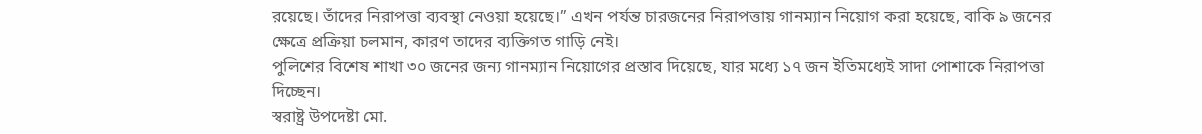রয়েছে। তাঁদের নিরাপত্তা ব্যবস্থা নেওয়া হয়েছে।” এখন পর্যন্ত চারজনের নিরাপত্তায় গানম্যান নিয়োগ করা হয়েছে, বাকি ৯ জনের ক্ষেত্রে প্রক্রিয়া চলমান, কারণ তাদের ব্যক্তিগত গাড়ি নেই।
পুলিশের বিশেষ শাখা ৩০ জনের জন্য গানম্যান নিয়োগের প্রস্তাব দিয়েছে, যার মধ্যে ১৭ জন ইতিমধ্যেই সাদা পোশাকে নিরাপত্তা দিচ্ছেন।
স্বরাষ্ট্র উপদেষ্টা মো.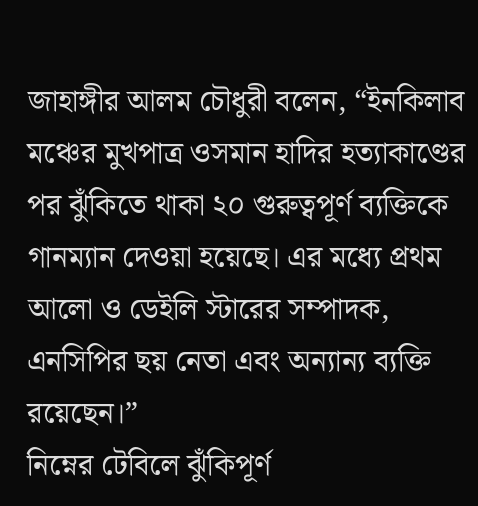জাহাঙ্গীর আলম চৌধুরী বলেন, “ইনকিলাব মঞ্চের মুখপাত্র ওসমান হাদির হত্যাকাণ্ডের পর ঝুঁকিতে থাকা ২০ গুরুত্বপূর্ণ ব্যক্তিকে গানম্যান দেওয়া হয়েছে। এর মধ্যে প্রথম আলো ও ডেইলি স্টারের সম্পাদক, এনসিপির ছয় নেতা এবং অন্যান্য ব্যক্তি রয়েছেন।”
নিম্নের টেবিলে ঝুঁকিপূর্ণ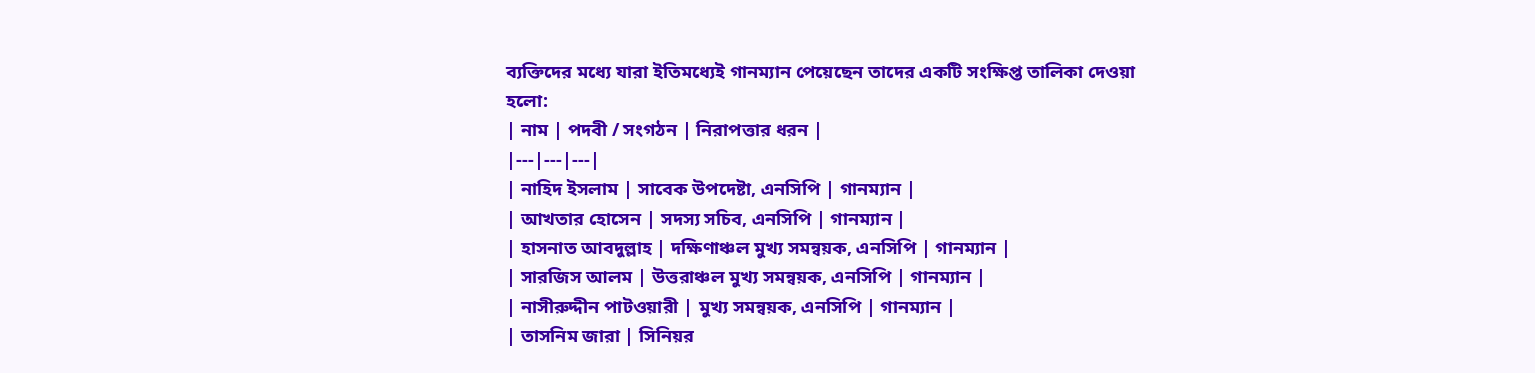ব্যক্তিদের মধ্যে যারা ইতিমধ্যেই গানম্যান পেয়েছেন তাদের একটি সংক্ষিপ্ত তালিকা দেওয়া হলো:
| নাম | পদবী / সংগঠন | নিরাপত্তার ধরন |
|---|---|---|
| নাহিদ ইসলাম | সাবেক উপদেষ্টা, এনসিপি | গানম্যান |
| আখতার হোসেন | সদস্য সচিব, এনসিপি | গানম্যান |
| হাসনাত আবদুল্লাহ | দক্ষিণাঞ্চল মুখ্য সমন্বয়ক, এনসিপি | গানম্যান |
| সারজিস আলম | উত্তরাঞ্চল মুখ্য সমন্বয়ক, এনসিপি | গানম্যান |
| নাসীরুদ্দীন পাটওয়ারী | মুখ্য সমন্বয়ক, এনসিপি | গানম্যান |
| তাসনিম জারা | সিনিয়র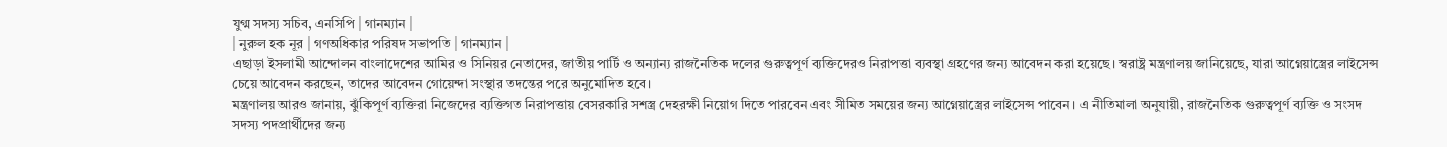যুগ্ম সদস্য সচিব, এনসিপি | গানম্যান |
| নুরুল হক নূর | গণঅধিকার পরিষদ সভাপতি | গানম্যান |
এছাড়া ইসলামী আন্দোলন বাংলাদেশের আমির ও সিনিয়র নেতাদের, জাতীয় পার্টি ও অন্যান্য রাজনৈতিক দলের গুরুত্বপূর্ণ ব্যক্তিদেরও নিরাপত্তা ব্যবস্থা গ্রহণের জন্য আবেদন করা হয়েছে। স্বরাষ্ট্র মন্ত্রণালয় জানিয়েছে, যারা আগ্নেয়াস্ত্রের লাইসেন্স চেয়ে আবেদন করছেন, তাদের আবেদন গোয়েন্দা সংস্থার তদন্তের পরে অনুমোদিত হবে।
মন্ত্রণালয় আরও জানায়, ঝুঁকিপূর্ণ ব্যক্তিরা নিজেদের ব্যক্তিগত নিরাপত্তায় বেসরকারি সশস্ত্র দেহরক্ষী নিয়োগ দিতে পারবেন এবং সীমিত সময়ের জন্য আগ্নেয়াস্ত্রের লাইসেন্স পাবেন। এ নীতিমালা অনুযায়ী, রাজনৈতিক গুরুত্বপূর্ণ ব্যক্তি ও সংসদ সদস্য পদপ্রার্থীদের জন্য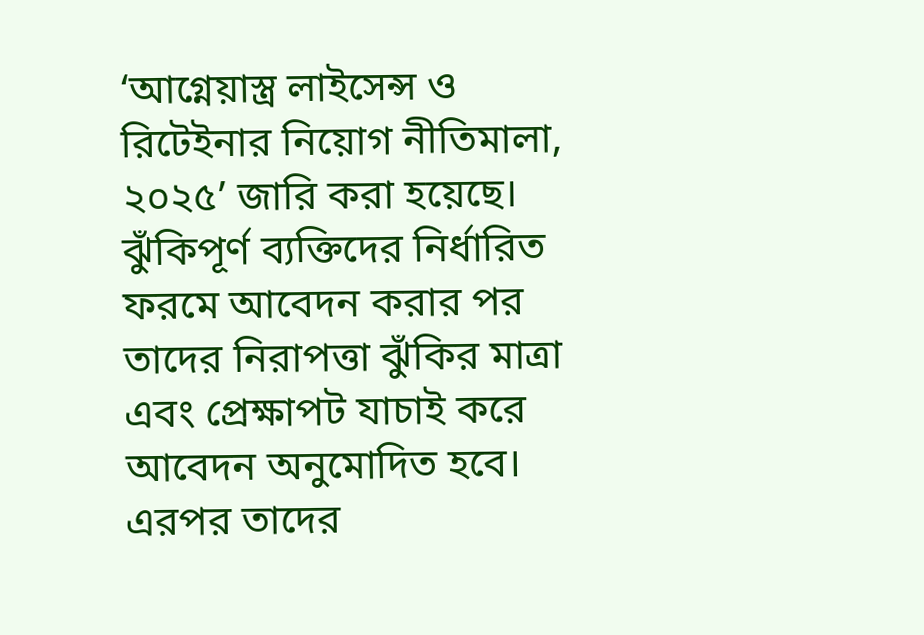‘আগ্নেয়াস্ত্র লাইসেন্স ও রিটেইনার নিয়োগ নীতিমালা, ২০২৫’ জারি করা হয়েছে।
ঝুঁকিপূর্ণ ব্যক্তিদের নির্ধারিত ফরমে আবেদন করার পর তাদের নিরাপত্তা ঝুঁকির মাত্রা এবং প্রেক্ষাপট যাচাই করে আবেদন অনুমোদিত হবে। এরপর তাদের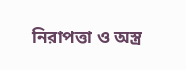নিরাপত্তা ও অস্ত্র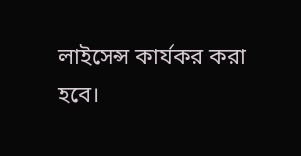লাইসেন্স কার্যকর করা হবে।